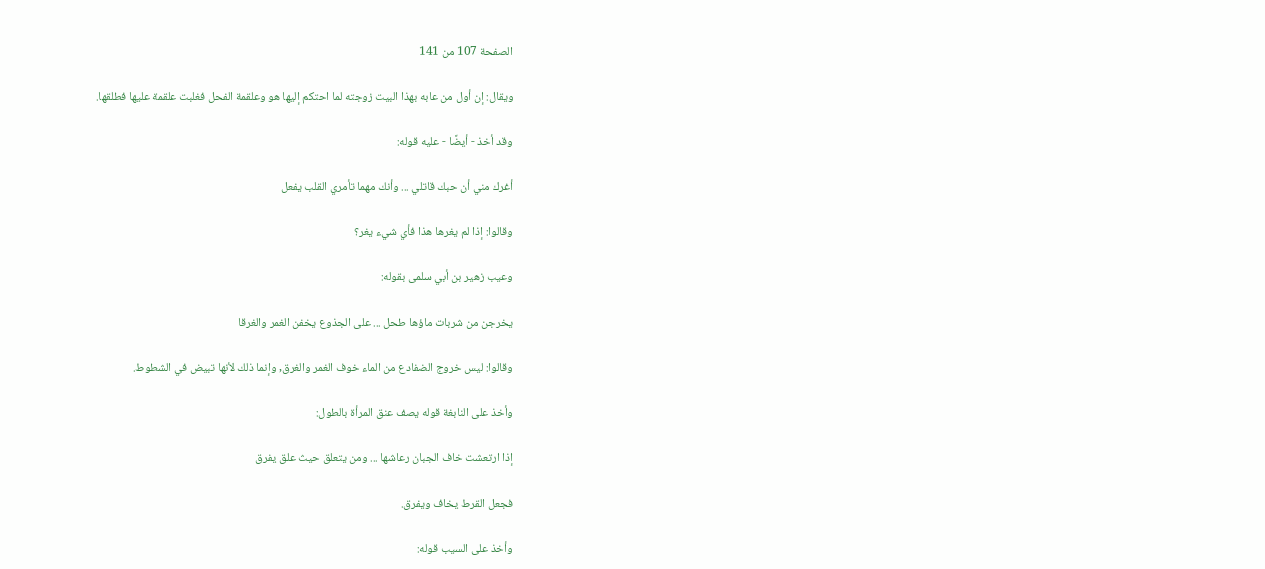الصفحة 107 من 141

ويقال: إن أول من عابه بهذا البيت زوجته لما احتكم إليها هو وعلقمة الفحل فغلبت علقمة عليها فطلقها.

وقد أخذ - أيضًا - عليه قوله:

أغرك مني أن حبك قاتلي ... وأنك مهما تأمري القلب يفعل

وقالوا: إذا لم يغرها هذا فأي شيء يغر؟

وعيب زهير بن أبي سلمى بقوله:

يخرجن من شربات ماؤها طحل ... على الجذوع يخفن الغمر والغرقا

وقالوا: ليس خروج الضفادع من الماء خوف الغمر والغرق, وإنما ذلك لأنها تبيض في الشطوط.

وأخذ على النابغة قوله يصف عنق المرأة بالطول:

إذا ارتعشت خاف الجبان رعاشها ... ومن يتعلق حيث علق يفرق

فجعل القرط يخاف ويفرق.

وأخذ على السيب قوله: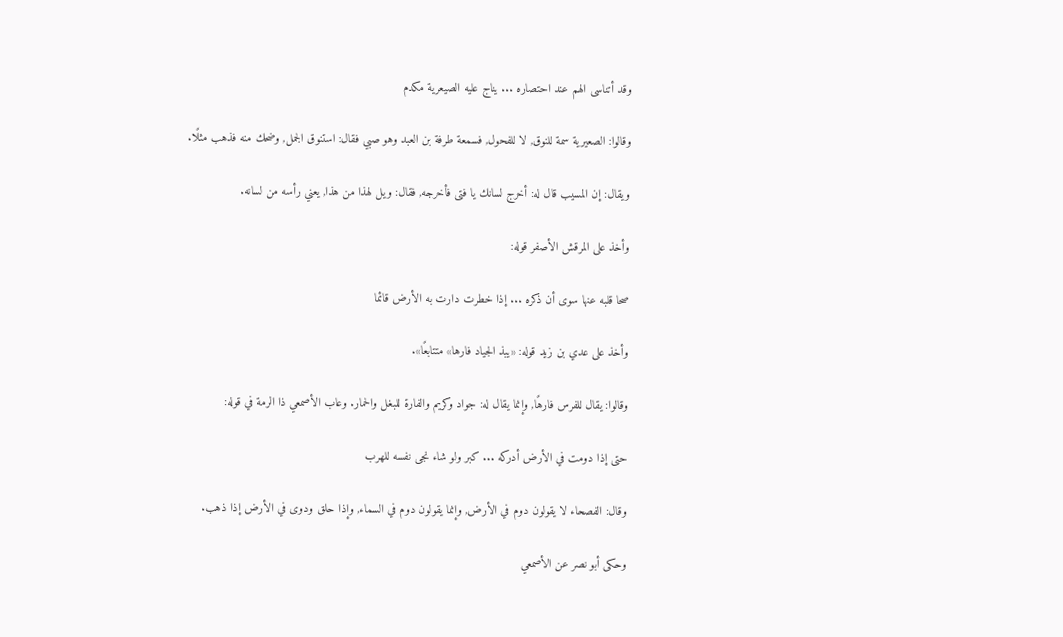وقد أتناسى الهم عند احتصاره ... يناج عليه الصيعرية مكدم

وقالوا: الصعيرية سمة للنوق, لا للفحول, فسمعة طرفة بن العبد وهو صبي فقال: استنوق الجمل, وضحك منه فذهب مثلًا.

ويقال: إن المسيب قال له: أخرج لسانك يا فتى فأخرجه, فقال: ويل لهذا من هذا, يعني رأسه من لسانه.

وأخذ على المرقش الأصفر قوله:

صحا قلبه عنها سوى أن ذكره ... إذا خطرت دارت به الأرض قائما

وأخذ على عدي بن زيد قوله: «يبذ الجياد فارها» متتابعًا».

وقالوا: يقال للفرس فارهًا, وإنما يقال له: جواد وكريم والفارة للبغل والحمار. وعاب الأصمعي ذا الرمة في قوله:

حتى إذا دومت في الأرض أدركه ... كبر ولو شاء نجى نفسه للهرب

وقال: الفصحاء لا يقولون دوم في الأرض, وإنما يقولون دوم في السماء, وإذا حلق ودوى في الأرض إذا ذهب.

وحكى أبو نصر عن الأصمعي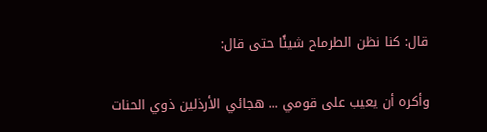قال: كنا نظن الطرماح شيئًا حتى قال:

وأكره أن يعيب على قومي ... هجائي الأرذلين ذوي الحنات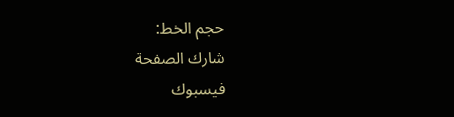حجم الخط:
شارك الصفحة
فيسبوك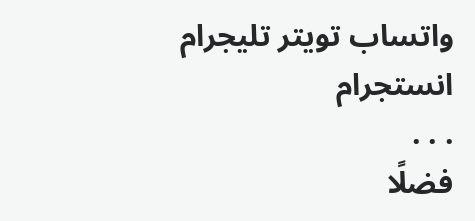واتساب تويتر تليجرام انستجرام
. . .
فضلًا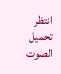انتظر تحميل الصوت